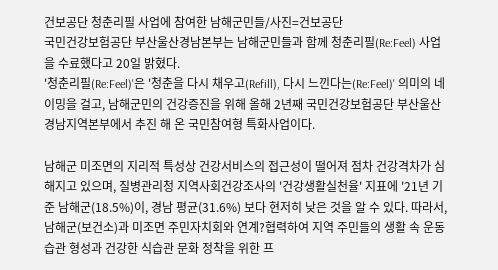건보공단 청춘리필 사업에 참여한 남해군민들/사진=건보공단
국민건강보험공단 부산울산경남본부는 남해군민들과 함께 청춘리필(Re:Feel) 사업을 수료했다고 20일 밝혔다.
'청춘리필(Re:Feel)'은 '청춘을 다시 채우고(Refill), 다시 느낀다는(Re:Feel)' 의미의 네이밍을 걸고, 남해군민의 건강증진을 위해 올해 2년째 국민건강보험공단 부산울산경남지역본부에서 추진 해 온 국민참여형 특화사업이다.

남해군 미조면의 지리적 특성상 건강서비스의 접근성이 떨어져 점차 건강격차가 심해지고 있으며, 질병관리청 지역사회건강조사의 '건강생활실천율' 지표에 '21년 기준 남해군(18.5%)이, 경남 평균(31.6%) 보다 현저히 낮은 것을 알 수 있다. 따라서, 남해군(보건소)과 미조면 주민자치회와 연계?협력하여 지역 주민들의 생활 속 운동습관 형성과 건강한 식습관 문화 정착을 위한 프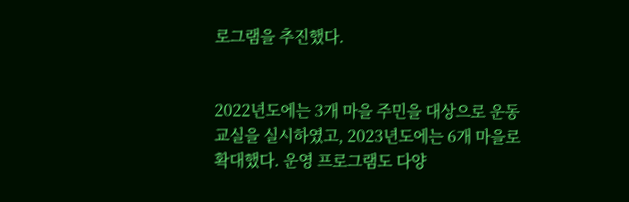로그램을 추진했다.


2022년도에는 3개 마을 주민을 대상으로 운동교실을 실시하였고, 2023년도에는 6개 마을로 확대했다. 운영 프로그램도 다양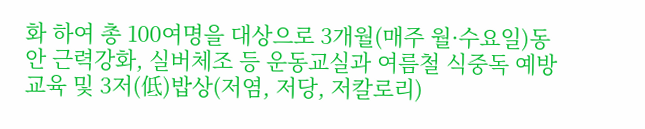화 하여 총 100여명을 대상으로 3개월(매주 월·수요일)동안 근력강화, 실버체조 등 운동교실과 여름철 식중독 예방교육 및 3저(低)밥상(저염, 저당, 저칼로리)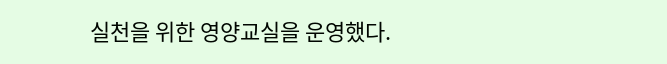실천을 위한 영양교실을 운영했다.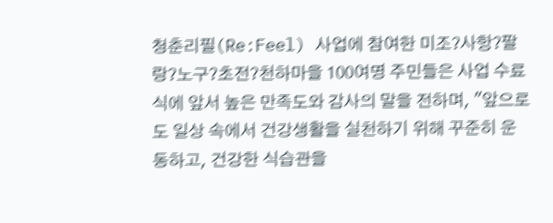청춘리필(Re:Feel) 사업에 참여한 미조?사항?팔랑?노구?초전?천하마을 100여명 주민들은 사업 수료식에 앞서 높은 만족도와 감사의 말을 전하며, "앞으로도 일상 속에서 건강생활을 실천하기 위해 꾸준히 운동하고, 건강한 식습관을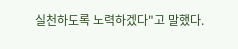실천하도록 노력하겠다"고 말했다.